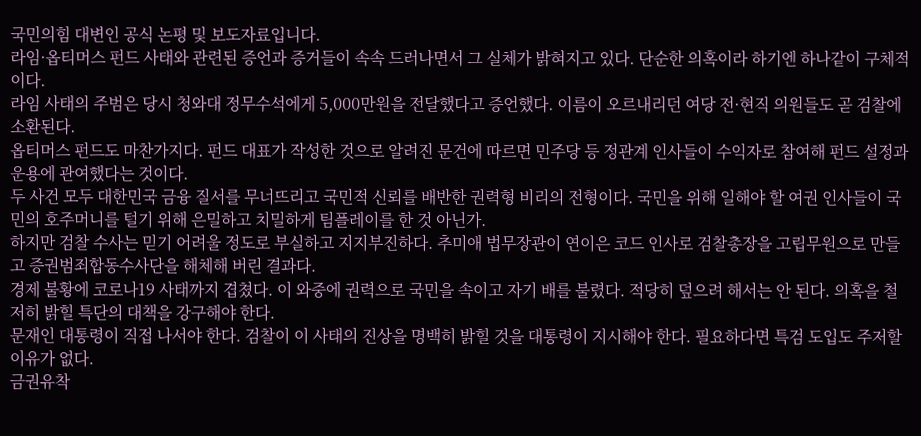국민의힘 대변인 공식 논평 및 보도자료입니다.
라임·옵티머스 펀드 사태와 관련된 증언과 증거들이 속속 드러나면서 그 실체가 밝혀지고 있다. 단순한 의혹이라 하기엔 하나같이 구체적이다.
라임 사태의 주범은 당시 청와대 정무수석에게 5,000만원을 전달했다고 증언했다. 이름이 오르내리던 여당 전·현직 의원들도 곧 검찰에 소환된다.
옵티머스 펀드도 마찬가지다. 펀드 대표가 작성한 것으로 알려진 문건에 따르면 민주당 등 정관계 인사들이 수익자로 참여해 펀드 설정과 운용에 관여했다는 것이다.
두 사건 모두 대한민국 금융 질서를 무너뜨리고 국민적 신뢰를 배반한 권력형 비리의 전형이다. 국민을 위해 일해야 할 여권 인사들이 국민의 호주머니를 털기 위해 은밀하고 치밀하게 팀플레이를 한 것 아닌가.
하지만 검찰 수사는 믿기 어려울 정도로 부실하고 지지부진하다. 추미애 법무장관이 연이은 코드 인사로 검찰총장을 고립무원으로 만들고 증권범죄합동수사단을 해체해 버린 결과다.
경제 불황에 코로나19 사태까지 겹쳤다. 이 와중에 권력으로 국민을 속이고 자기 배를 불렸다. 적당히 덮으려 해서는 안 된다. 의혹을 철저히 밝힐 특단의 대책을 강구해야 한다.
문재인 대통령이 직접 나서야 한다. 검찰이 이 사태의 진상을 명백히 밝힐 것을 대통령이 지시해야 한다. 필요하다면 특검 도입도 주저할 이유가 없다.
금권유착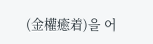(金權癒着)을 어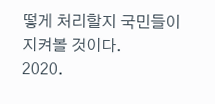떻게 처리할지 국민들이 지켜볼 것이다.
2020.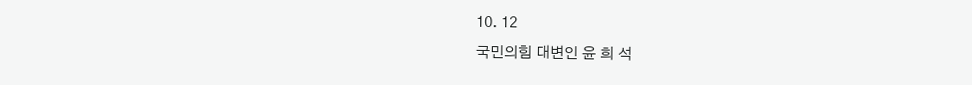10. 12
국민의힘 대변인 윤 희 석